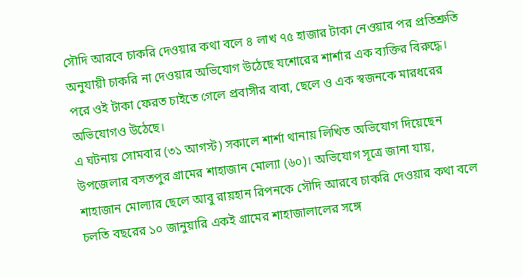সৌদি আরবে চাকরি দেওয়ার কথা বলে ৪ লাখ ৭৫ হাজার টাকা নেওয়ার পর প্রতিশ্রুতি অনুযায়ী চাকরি না দেওয়ার অভিযোগ উঠেছে যশোরের শার্শার এক ব্যক্তির বিরুদ্ধে। পরে ওই টাকা ফেরত চাইতে গেলে প্রবাসীর বাবা, ছেলে ও এক স্বজনকে মারধরের অভিযোগও উঠেছে।
এ ঘটনায় সোমবার (৩১ আগস্ট) সকালে শার্শা থানায় লিখিত অভিযোগ দিয়েছেন উপজেলার বসতপুর গ্রামের শাহাজান মোল্যা (৬০)। অভিযোগ সূত্রে জানা যায়, শাহাজান মোল্যার ছেলে আবু রায়হান রিপনকে সৌদি আরবে চাকরি দেওয়ার কথা বলে চলতি বছরের ১০ জানুয়ারি একই গ্রামের শাহাজালালের সঙ্গে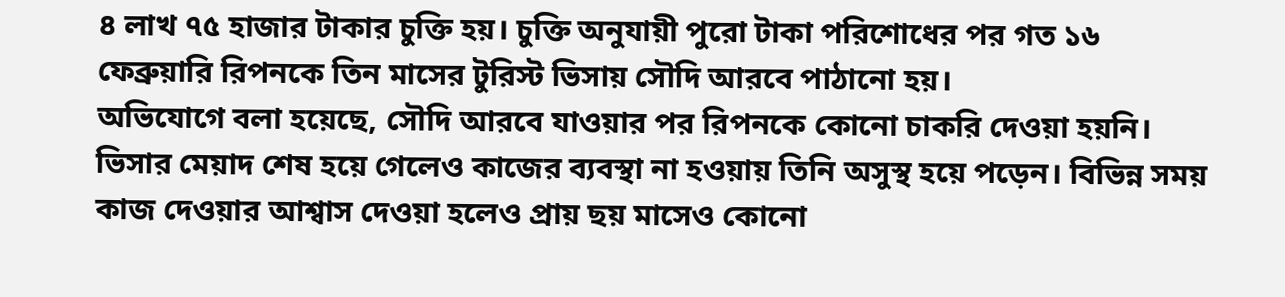৪ লাখ ৭৫ হাজার টাকার চুক্তি হয়। চুক্তি অনুযায়ী পুরো টাকা পরিশোধের পর গত ১৬ ফেব্রুয়ারি রিপনকে তিন মাসের টুরিস্ট ভিসায় সৌদি আরবে পাঠানো হয়।
অভিযোগে বলা হয়েছে, সৌদি আরবে যাওয়ার পর রিপনকে কোনো চাকরি দেওয়া হয়নি। ভিসার মেয়াদ শেষ হয়ে গেলেও কাজের ব্যবস্থা না হওয়ায় তিনি অসুস্থ হয়ে পড়েন। বিভিন্ন সময় কাজ দেওয়ার আশ্বাস দেওয়া হলেও প্রায় ছয় মাসেও কোনো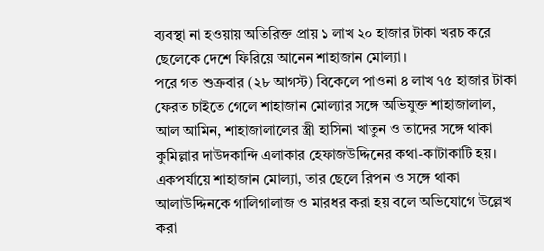ব্যবস্থা না হওয়ায় অতিরিক্ত প্রায় ১ লাখ ২০ হাজার টাকা খরচ করে ছেলেকে দেশে ফিরিয়ে আনেন শাহাজান মোল্যা।
পরে গত শুক্রবার (২৮ আগস্ট) বিকেলে পাওনা ৪ লাখ ৭৫ হাজার টাকা ফেরত চাইতে গেলে শাহাজান মোল্যার সঙ্গে অভিযুক্ত শাহাজালাল, আল আমিন, শাহাজালালের স্ত্রী হাসিনা খাতুন ও তাদের সঙ্গে থাকা কুমিল্লার দাউদকান্দি এলাকার হেফাজউদ্দিনের কথা-কাটাকাটি হয়। একপর্যায়ে শাহাজান মোল্যা, তার ছেলে রিপন ও সঙ্গে থাকা আলাউদ্দিনকে গালিগালাজ ও মারধর করা হয় বলে অভিযোগে উল্লেখ করা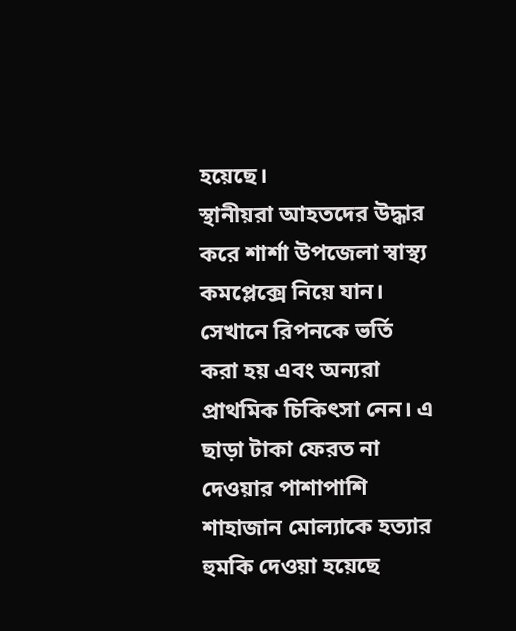হয়েছে।
স্থানীয়রা আহতদের উদ্ধার করে শার্শা উপজেলা স্বাস্থ্য কমপ্লেক্সে নিয়ে যান। সেখানে রিপনকে ভর্তি করা হয় এবং অন্যরা প্রাথমিক চিকিৎসা নেন। এ ছাড়া টাকা ফেরত না দেওয়ার পাশাপাশি শাহাজান মোল্যাকে হত্যার হুমকি দেওয়া হয়েছে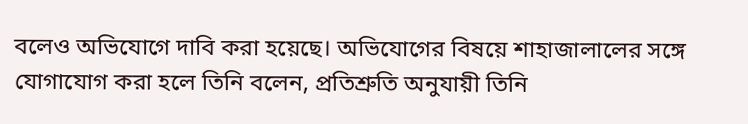বলেও অভিযোগে দাবি করা হয়েছে। অভিযোগের বিষয়ে শাহাজালালের সঙ্গে যোগাযোগ করা হলে তিনি বলেন, প্রতিশ্রুতি অনুযায়ী তিনি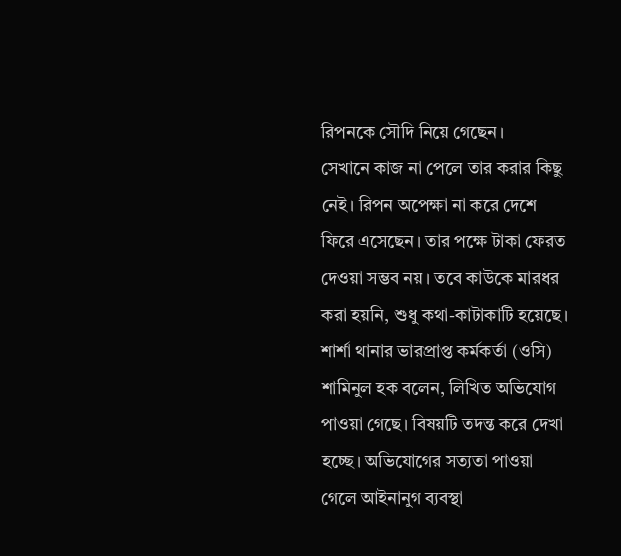রিপনকে সৌদি নিয়ে গেছেন।
সেখানে কাজ না পেলে তার করার কিছু নেই। রিপন অপেক্ষা না করে দেশে ফিরে এসেছেন। তার পক্ষে টাকা ফেরত দেওয়া সম্ভব নয়। তবে কাউকে মারধর করা হয়নি, শুধু কথা-কাটাকাটি হয়েছে। শার্শা থানার ভারপ্রাপ্ত কর্মকর্তা (ওসি) শামিনুল হক বলেন, লিখিত অভিযোগ পাওয়া গেছে। বিষয়টি তদন্ত করে দেখা হচ্ছে। অভিযোগের সত্যতা পাওয়া গেলে আইনানুগ ব্যবস্থা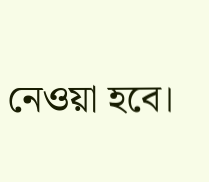নেওয়া হবে।